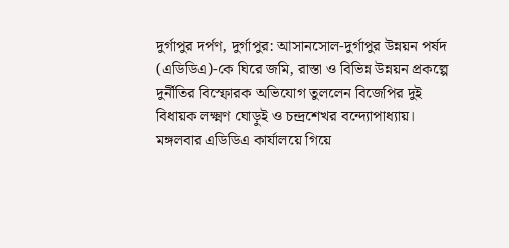দুর্গাপুর দর্পণ, দুর্গাপুর: আসানসোল-দুর্গাপুর উন্নয়ন পর্ষদ (এডিডিএ)-কে ঘিরে জমি, রাস্তা ও বিভিন্ন উন্নয়ন প্রকল্পে দুর্নীতির বিস্ফোরক অভিযোগ তুললেন বিজেপির দুই বিধায়ক লক্ষ্মণ ঘোড়ুই ও চন্দ্রশেখর বন্দ্যোপাধ্যায়। মঙ্গলবার এডিডিএ কার্যালয়ে গিয়ে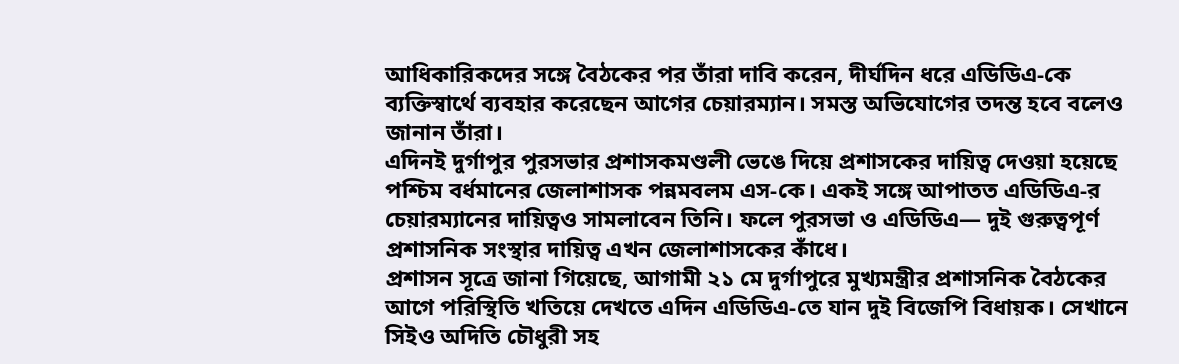আধিকারিকদের সঙ্গে বৈঠকের পর তাঁরা দাবি করেন, দীর্ঘদিন ধরে এডিডিএ-কে ব্যক্তিস্বার্থে ব্যবহার করেছেন আগের চেয়ারম্যান। সমস্ত অভিযোগের তদন্ত হবে বলেও জানান তাঁরা।
এদিনই দুর্গাপুর পুরসভার প্রশাসকমণ্ডলী ভেঙে দিয়ে প্রশাসকের দায়িত্ব দেওয়া হয়েছে পশ্চিম বর্ধমানের জেলাশাসক পন্নমবলম এস-কে। একই সঙ্গে আপাতত এডিডিএ-র চেয়ারম্যানের দায়িত্বও সামলাবেন তিনি। ফলে পুরসভা ও এডিডিএ— দুই গুরুত্বপূর্ণ প্রশাসনিক সংস্থার দায়িত্ব এখন জেলাশাসকের কাঁধে।
প্রশাসন সূত্রে জানা গিয়েছে, আগামী ২১ মে দুর্গাপুরে মুখ্যমন্ত্রীর প্রশাসনিক বৈঠকের আগে পরিস্থিতি খতিয়ে দেখতে এদিন এডিডিএ-তে যান দুই বিজেপি বিধায়ক। সেখানে সিইও অদিতি চৌধুরী সহ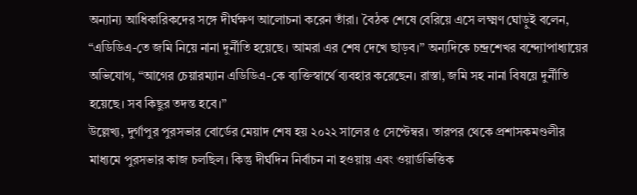অন্যান্য আধিকারিকদের সঙ্গে দীর্ঘক্ষণ আলোচনা করেন তাঁরা। বৈঠক শেষে বেরিয়ে এসে লক্ষ্মণ ঘোড়ুই বলেন, “এডিডিএ-তে জমি নিয়ে নানা দুর্নীতি হয়েছে। আমরা এর শেষ দেখে ছাড়ব।” অন্যদিকে চন্দ্রশেখর বন্দ্যোপাধ্যায়ের অভিযোগ, “আগের চেয়ারম্যান এডিডিএ-কে ব্যক্তিস্বার্থে ব্যবহার করেছেন। রাস্তা, জমি সহ নানা বিষয়ে দুর্নীতি হয়েছে। সব কিছুর তদন্ত হবে।”
উল্লেখ্য, দুর্গাপুর পুরসভার বোর্ডের মেয়াদ শেষ হয় ২০২২ সালের ৫ সেপ্টেম্বর। তারপর থেকে প্রশাসকমণ্ডলীর মাধ্যমে পুরসভার কাজ চলছিল। কিন্তু দীর্ঘদিন নির্বাচন না হওয়ায় এবং ওয়ার্ডভিত্তিক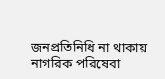জনপ্রতিনিধি না থাকায় নাগরিক পরিষেবা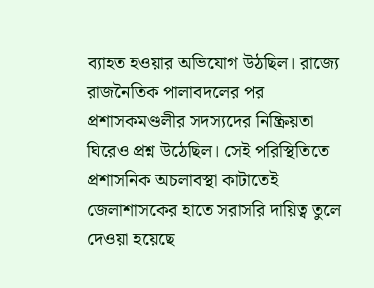ব্যাহত হওয়ার অভিযোগ উঠছিল। রাজ্যে রাজনৈতিক পালাবদলের পর প্রশাসকমণ্ডলীর সদস্যদের নিষ্ক্রিয়তা ঘিরেও প্রশ্ন উঠেছিল। সেই পরিস্থিতিতে প্রশাসনিক অচলাবস্থা কাটাতেই জেলাশাসকের হাতে সরাসরি দায়িত্ব তুলে দেওয়া হয়েছে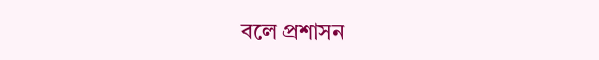বলে প্রশাসন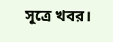সূত্রে খবর।